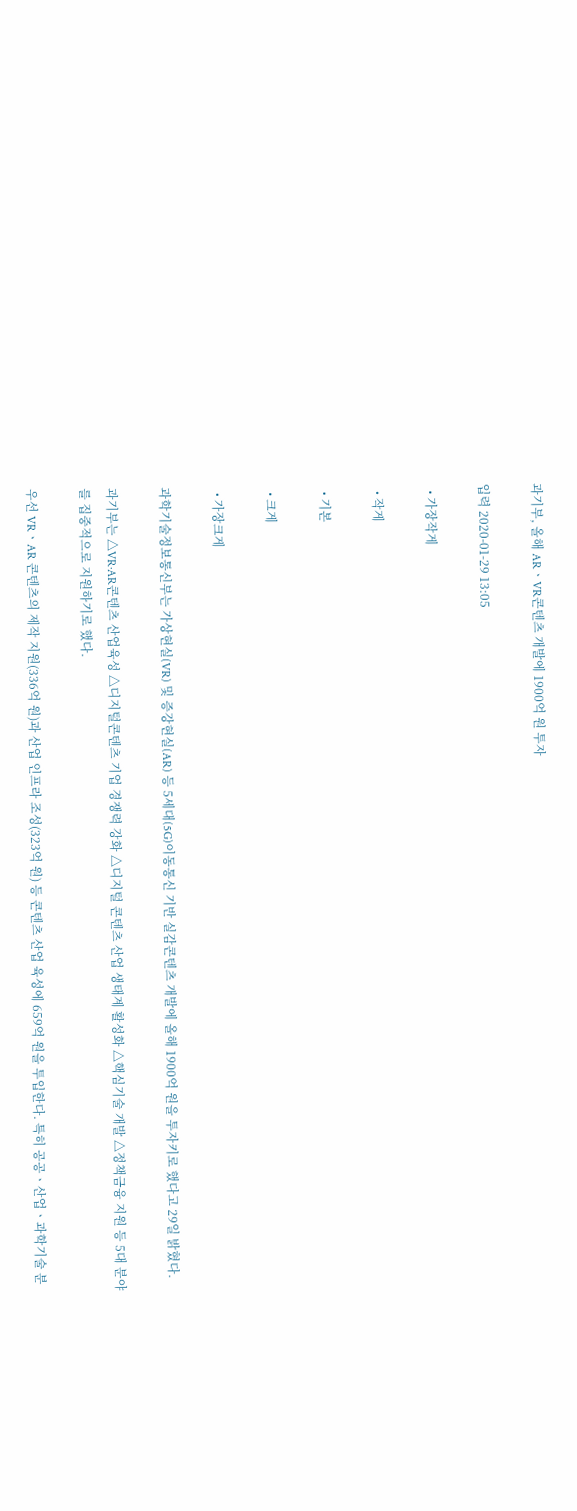과기부, 올해 ARㆍVR콘텐츠 개발에 1900억 원 투자

입력 2020-01-29 13:05

  • 가장작게

  • 작게

  • 기본

  • 크게

  • 가장크게

과학기술정보통신부는 가상현실(VR) 및 증강현실(AR) 등 5세대(5G)이동통신 기반 실감콘텐츠 개발에 올해 1900억 원을 투자키로 했다고 29일 밝혔다.

과기부는 △VR·AR콘텐츠 산업육성 △디지털콘텐츠 기업 경쟁력 강화 △디지털 콘텐츠 산업 생태계 활성화 △핵심기술 개발 △정책금융 지원 등 5대 분야를 집중적으로 지원하기로 했다.

우선 VRㆍAR 콘텐츠의 제작 지원(336억 원)과 산업 인프라 조성(323억 원) 등 콘텐츠 산업 육성에 659억 원을 투입한다. 특히 공공ㆍ산업ㆍ과학기술 분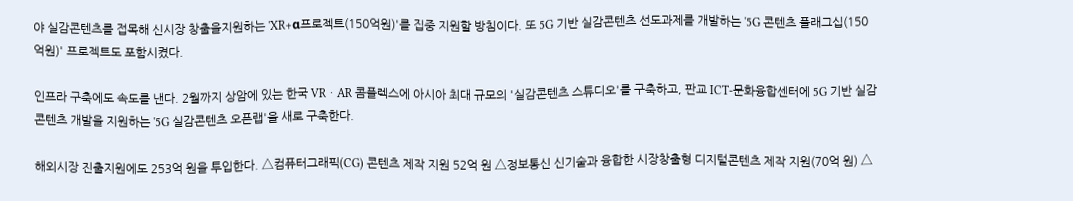야 실감콘텐츠를 접목해 신시장 창출을지원하는 'XR+α프로젝트(150억원)'를 집중 지원할 방침이다. 또 5G 기반 실감콘텐츠 선도과제를 개발하는 '5G 콘텐츠 플래그십(150억원)' 프로젝트도 포함시켰다.

인프라 구축에도 속도를 낸다. 2월까지 상암에 있는 한국 VRㆍAR 콤플렉스에 아시아 최대 규모의 '실감콘텐츠 스튜디오'를 구축하고, 판교 ICT-문화융합센터에 5G 기반 실감콘텐츠 개발을 지원하는 '5G 실감콘텐츠 오픈랩'을 새로 구축한다.

해외시장 진출지원에도 253억 원을 투입한다. △컴퓨터그래픽(CG) 콘텐츠 제작 지원 52억 원 △정보통신 신기술과 융합한 시장창출형 디지털콘텐츠 제작 지원(70억 원) △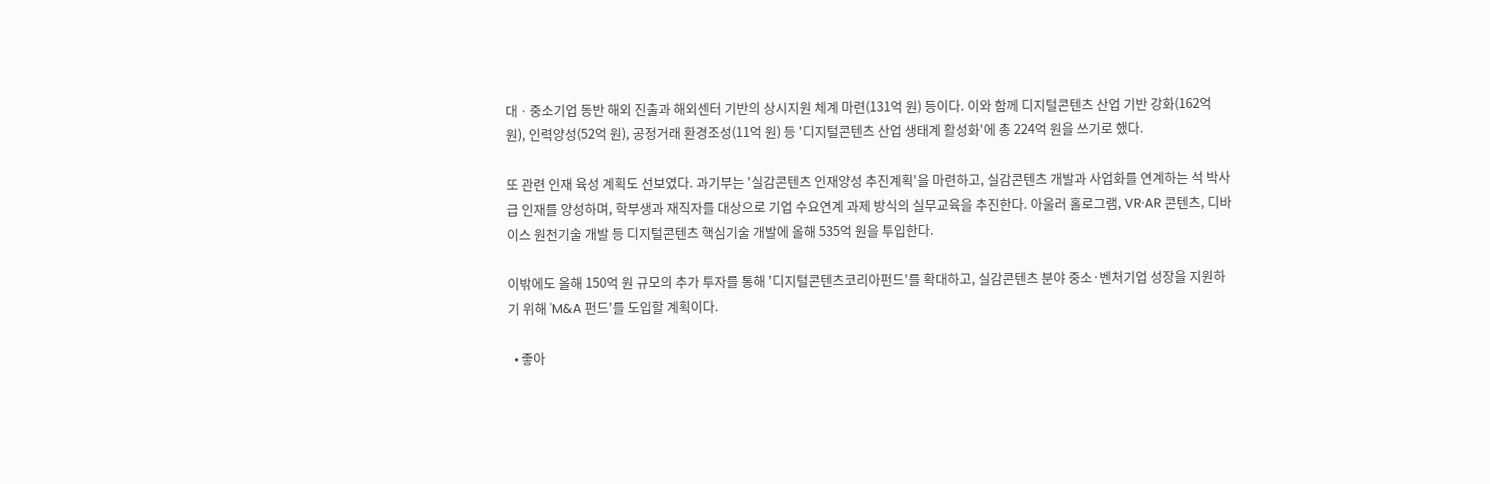대ㆍ중소기업 동반 해외 진출과 해외센터 기반의 상시지원 체계 마련(131억 원) 등이다. 이와 함께 디지털콘텐츠 산업 기반 강화(162억 원), 인력양성(52억 원), 공정거래 환경조성(11억 원) 등 '디지털콘텐츠 산업 생태계 활성화'에 총 224억 원을 쓰기로 했다.

또 관련 인재 육성 계획도 선보였다. 과기부는 '실감콘텐츠 인재양성 추진계획'을 마련하고, 실감콘텐츠 개발과 사업화를 연계하는 석 박사급 인재를 양성하며, 학부생과 재직자를 대상으로 기업 수요연계 과제 방식의 실무교육을 추진한다. 아울러 홀로그램, VR·AR 콘텐츠, 디바이스 원천기술 개발 등 디지털콘텐츠 핵심기술 개발에 올해 535억 원을 투입한다.

이밖에도 올해 150억 원 규모의 추가 투자를 통해 '디지털콘텐츠코리아펀드'를 확대하고, 실감콘텐츠 분야 중소·벤처기업 성장을 지원하기 위해 'M&A 펀드'를 도입할 계획이다.

  • 좋아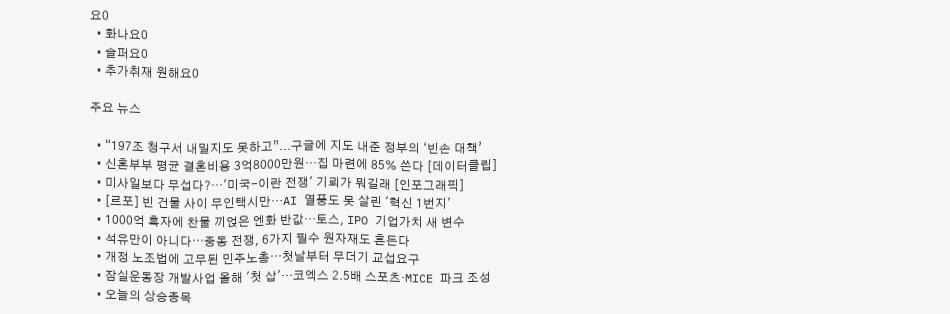요0
  • 화나요0
  • 슬퍼요0
  • 추가취재 원해요0

주요 뉴스

  • “197조 청구서 내밀지도 못하고”...구글에 지도 내준 정부의 ‘빈손 대책’
  • 신혼부부 평균 결혼비용 3억8000만원…집 마련에 85% 쓴다 [데이터클립]
  • 미사일보다 무섭다?…'미국-이란 전쟁' 기뢰가 뭐길래 [인포그래픽]
  • [르포] 빈 건물 사이 무인택시만…AI 열풍도 못 살린 '혁신 1번지'
  • 1000억 흑자에 찬물 끼얹은 엔화 반값…토스, IPO 기업가치 새 변수
  • 석유만이 아니다⋯중동 전쟁, 6가지 필수 원자재도 흔든다
  • 개정 노조법에 고무된 민주노총⋯첫날부터 무더기 교섭요구
  • 잠실운동장 개발사업 올해 '첫 삽'…코엑스 2.5배 스포츠·MICE 파크 조성
  • 오늘의 상승종목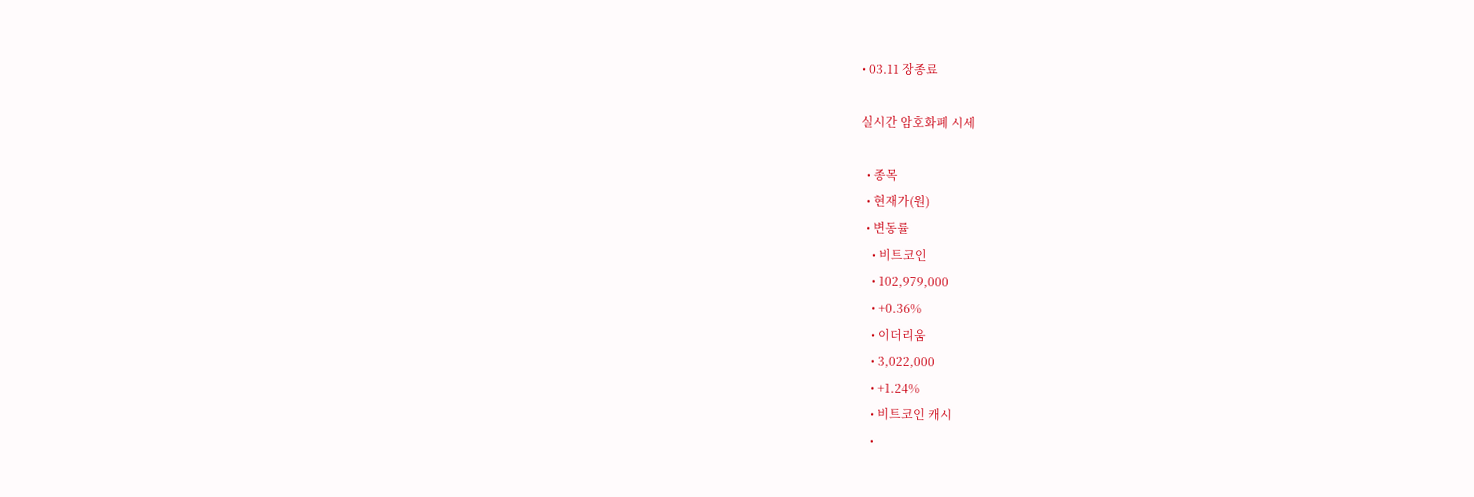• 03.11 장종료

실시간 암호화폐 시세

  • 종목
  • 현재가(원)
  • 변동률
    • 비트코인
    • 102,979,000
    • +0.36%
    • 이더리움
    • 3,022,000
    • +1.24%
    • 비트코인 캐시
    •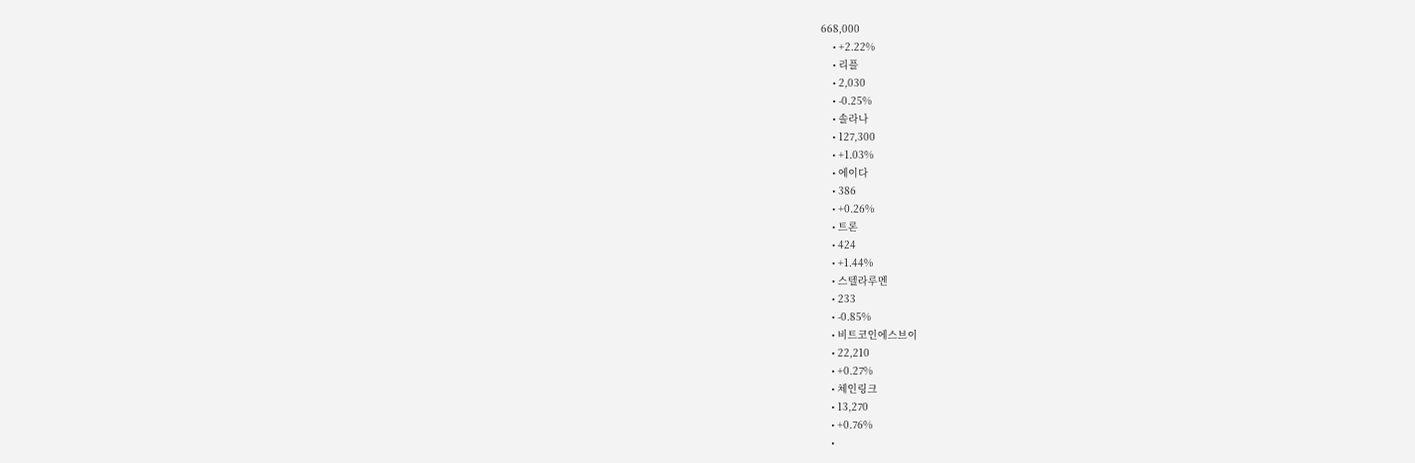668,000
    • +2.22%
    • 리플
    • 2,030
    • -0.25%
    • 솔라나
    • 127,300
    • +1.03%
    • 에이다
    • 386
    • +0.26%
    • 트론
    • 424
    • +1.44%
    • 스텔라루멘
    • 233
    • -0.85%
    • 비트코인에스브이
    • 22,210
    • +0.27%
    • 체인링크
    • 13,270
    • +0.76%
    •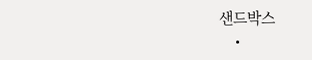샌드박스
    •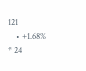121
    • +1.68%
* 24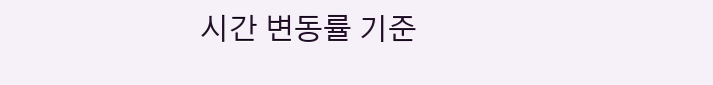시간 변동률 기준